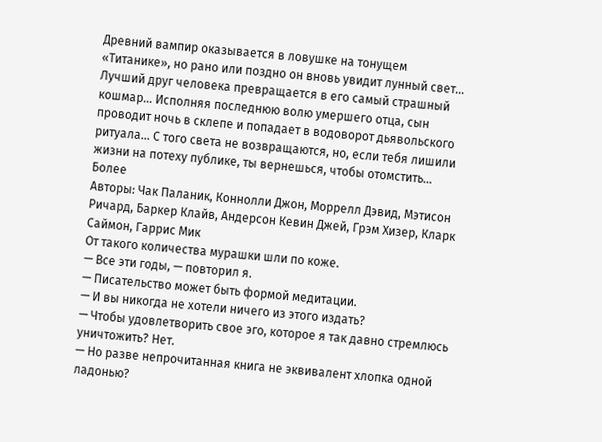Древний вампир оказывается в ловушке на тонущем «Титанике», но рано или поздно он вновь увидит лунный свет… Лучший друг человека превращается в его самый страшный кошмар… Исполняя последнюю волю умершего отца, сын проводит ночь в склепе и попадает в водоворот дьявольского ритуала… С того света не возвращаются, но, если тебя лишили жизни на потеху публике, ты вернешься, чтобы отомстить… Более
Авторы: Чак Паланик, Коннолли Джон, Моррелл Дэвид, Мэтисон Ричард, Баркер Клайв, Андерсон Кевин Джей, Грэм Хизер, Кларк Саймон, Гаррис Мик
От такого количества мурашки шли по коже.
— Все эти годы, — повторил я.
— Писательство может быть формой медитации.
— И вы никогда не хотели ничего из этого издать?
— Чтобы удовлетворить свое эго, которое я так давно стремлюсь уничтожить? Нет.
— Но разве непрочитанная книга не эквивалент хлопка одной ладонью?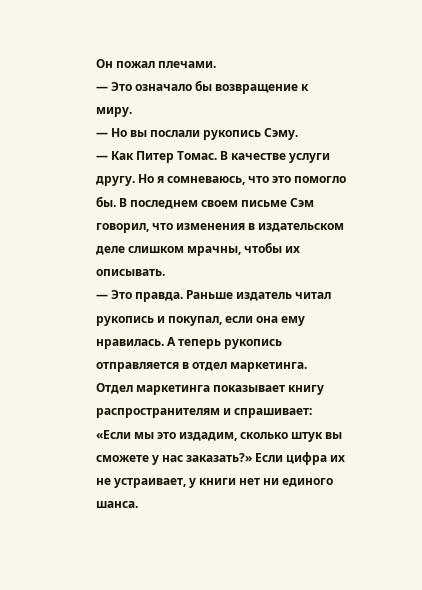Он пожал плечами.
— Это означало бы возвращение к миру.
— Но вы послали рукопись Сэму.
— Как Питер Томас. В качестве услуги другу. Но я сомневаюсь, что это помогло бы. В последнем своем письме Сэм говорил, что изменения в издательском деле слишком мрачны, чтобы их описывать.
— Это правда. Раньше издатель читал рукопись и покупал, если она ему нравилась. А теперь рукопись отправляется в отдел маркетинга. Отдел маркетинга показывает книгу распространителям и спрашивает: «Если мы это издадим, сколько штук вы сможете у нас заказать?» Если цифра их не устраивает, у книги нет ни единого шанса.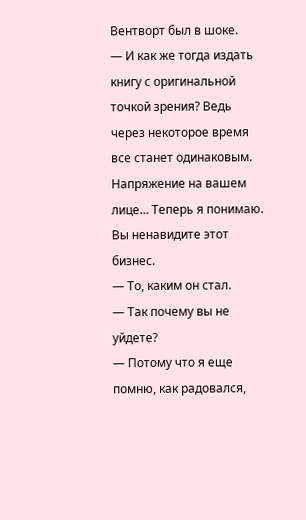Вентворт был в шоке.
— И как же тогда издать книгу с оригинальной точкой зрения? Ведь через некоторое время все станет одинаковым. Напряжение на вашем лице… Теперь я понимаю. Вы ненавидите этот бизнес.
— То, каким он стал.
— Так почему вы не уйдете?
— Потому что я еще помню, как радовался,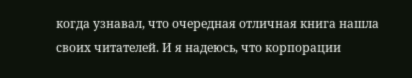когда узнавал, что очередная отличная книга нашла своих читателей. И я надеюсь, что корпорации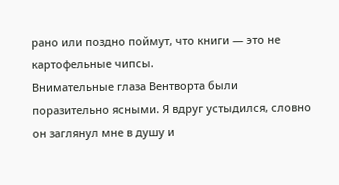рано или поздно поймут, что книги — это не картофельные чипсы.
Внимательные глаза Вентворта были поразительно ясными. Я вдруг устыдился, словно он заглянул мне в душу и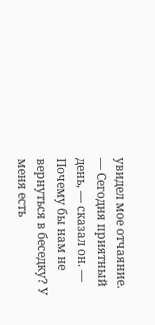увидел мое отчаяние.
— Сегодня приятный день, — сказал он. — Почему бы нам не вернуться в беседку? У меня есть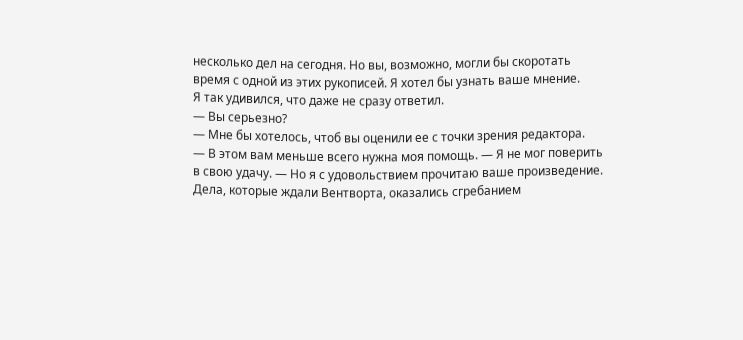несколько дел на сегодня. Но вы, возможно, могли бы скоротать время с одной из этих рукописей. Я хотел бы узнать ваше мнение.
Я так удивился, что даже не сразу ответил.
— Вы серьезно?
— Мне бы хотелось, чтоб вы оценили ее с точки зрения редактора.
— В этом вам меньше всего нужна моя помощь. — Я не мог поверить в свою удачу. — Но я с удовольствием прочитаю ваше произведение.
Дела, которые ждали Вентворта, оказались сгребанием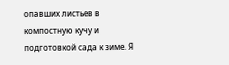опавших листьев в компостную кучу и подготовкой сада к зиме. Я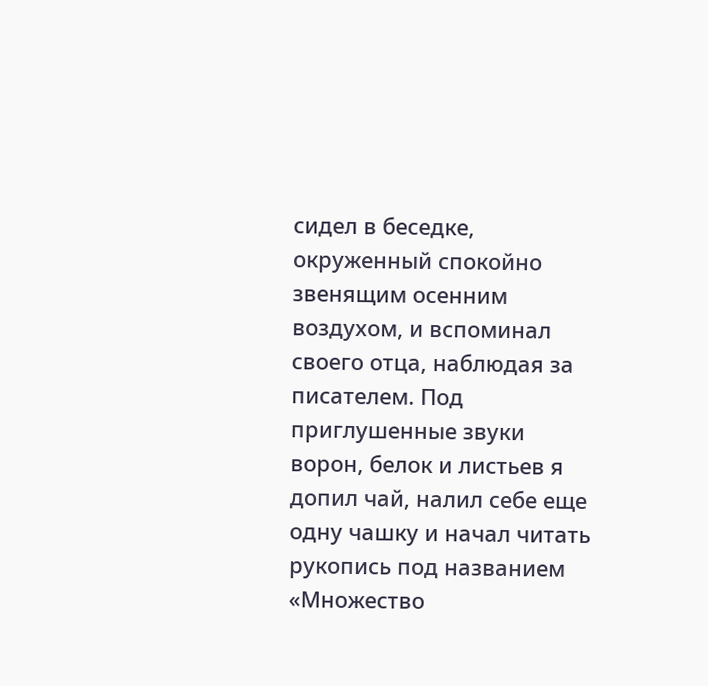сидел в беседке, окруженный спокойно звенящим осенним воздухом, и вспоминал своего отца, наблюдая за писателем. Под приглушенные звуки ворон, белок и листьев я допил чай, налил себе еще одну чашку и начал читать рукопись под названием «Множество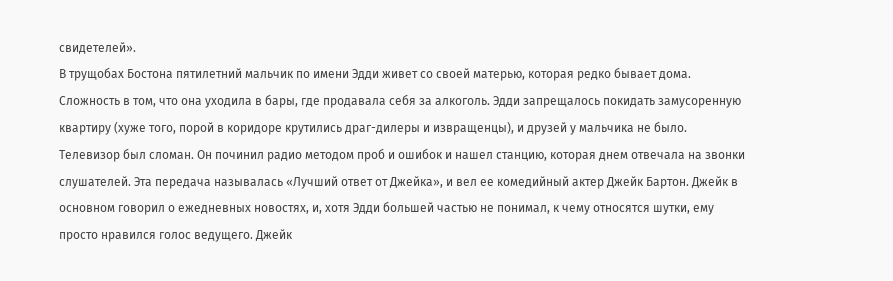свидетелей».
В трущобах Бостона пятилетний мальчик по имени Эдди живет со своей матерью, которая редко бывает дома. Сложность в том, что она уходила в бары, где продавала себя за алкоголь. Эдди запрещалось покидать замусоренную квартиру (хуже того, порой в коридоре крутились драг-дилеры и извращенцы), и друзей у мальчика не было. Телевизор был сломан. Он починил радио методом проб и ошибок и нашел станцию, которая днем отвечала на звонки слушателей. Эта передача называлась «Лучший ответ от Джейка», и вел ее комедийный актер Джейк Бартон. Джейк в основном говорил о ежедневных новостях, и, хотя Эдди большей частью не понимал, к чему относятся шутки, ему просто нравился голос ведущего. Джейк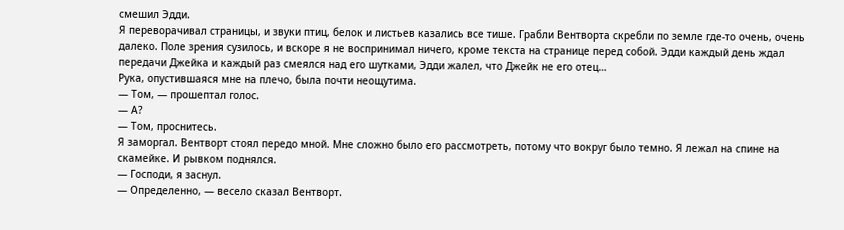смешил Эдди.
Я переворачивал страницы, и звуки птиц, белок и листьев казались все тише. Грабли Вентворта скребли по земле где-то очень, очень далеко. Поле зрения сузилось, и вскоре я не воспринимал ничего, кроме текста на странице перед собой. Эдди каждый день ждал передачи Джейка и каждый раз смеялся над его шутками, Эдди жалел, что Джейк не его отец…
Рука, опустившаяся мне на плечо, была почти неощутима.
— Том, — прошептал голос.
— А?
— Том, проснитесь.
Я заморгал. Вентворт стоял передо мной. Мне сложно было его рассмотреть, потому что вокруг было темно. Я лежал на спине на скамейке. И рывком поднялся.
— Господи, я заснул.
— Определенно, — весело сказал Вентворт.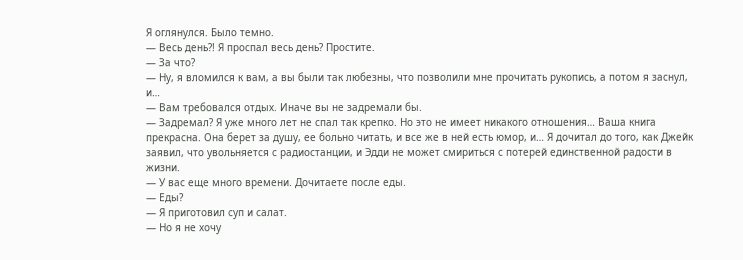Я оглянулся. Было темно.
— Весь день?! Я проспал весь день? Простите.
— За что?
— Ну, я вломился к вам, а вы были так любезны, что позволили мне прочитать рукопись, а потом я заснул, и…
— Вам требовался отдых. Иначе вы не задремали бы.
— Задремал? Я уже много лет не спал так крепко. Но это не имеет никакого отношения… Ваша книга прекрасна. Она берет за душу, ее больно читать, и все же в ней есть юмор, и… Я дочитал до того, как Джейк заявил, что увольняется с радиостанции, и Эдди не может смириться с потерей единственной радости в жизни.
— У вас еще много времени. Дочитаете после еды.
— Еды?
— Я приготовил суп и салат.
— Но я не хочу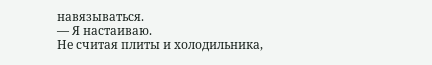навязываться.
— Я настаиваю.
Не считая плиты и холодильника,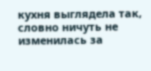кухня выглядела так, словно ничуть не изменилась за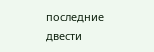последние двести